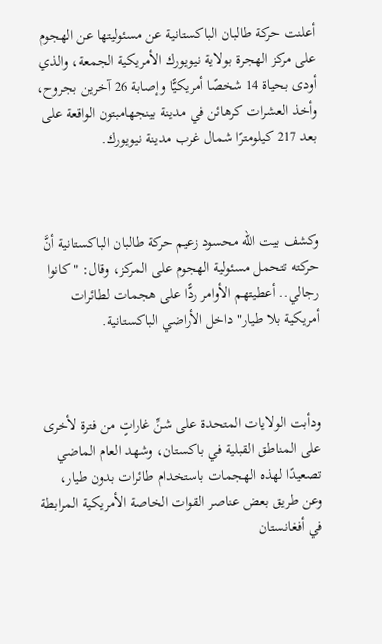أعلنت حركة طالبان الباكستانية عن مسئوليتها عن الهجوم على مركز الهجرة بولاية نيويورك الأمريكية الجمعة، والذي أودى بحياة 14 شخصًا أمريكيًّا وإصابة 26 آخرين بجروح، وأخذ العشرات كرهائن في مدينة بينجهامبتون الواقعة على بعد 217 كيلومترًا شمال غرب مدينة نيويورك.



وكشف بيت الله محسود زعيم حركة طالبان الباكستانية أنَّ حركته تتحمل مسئولية الهجوم على المركز، وقال: "كانوا رجالي.. أعطيتهم الأوامر ردًّا على هجمات لطائرات أمريكية بلا طيار" داخل الأراضي الباكستانية.



ودأبت الولايات المتحدة على شنِّ غاراتٍ من فترة لأخرى على المناطق القبلية في باكستان، وشهد العام الماضي تصعيدًا لهذه الهجمات باستخدام طائرات بدون طيار، وعن طريق بعض عناصر القوات الخاصة الأمريكية المرابطة في أفغانستان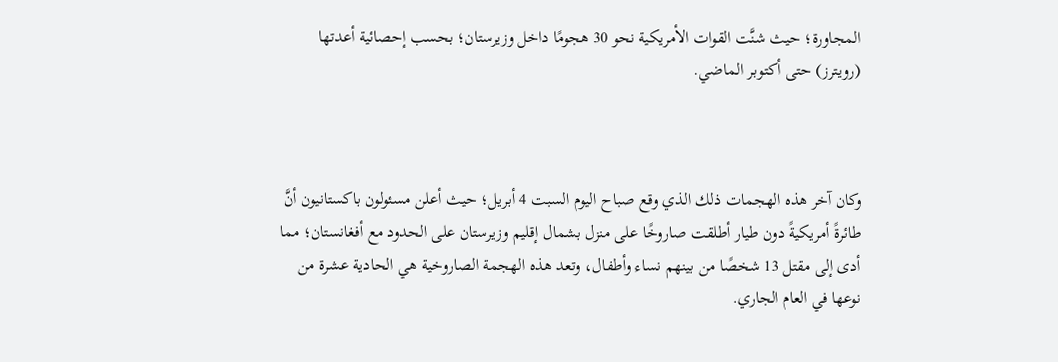المجاورة؛ حيث شنَّت القوات الأمريكية نحو 30 هجومًا داخل وزيرستان؛ بحسب إحصائية أعدتها (رويترز) حتى أكتوبر الماضي.



وكان آخر هذه الهجمات ذلك الذي وقع صباح اليوم السبت 4 أبريل؛ حيث أعلن مسئولون باكستانيون أنَّ طائرةً أمريكيةً دون طيار أطلقت صاروخًا على منزل بشمال إقليم وزيرستان على الحدود مع أفغانستان؛ مما أدى إلى مقتل 13 شخصًا من بينهم نساء وأطفال، وتعد هذه الهجمة الصاروخية هي الحادية عشرة من نوعها في العام الجاري.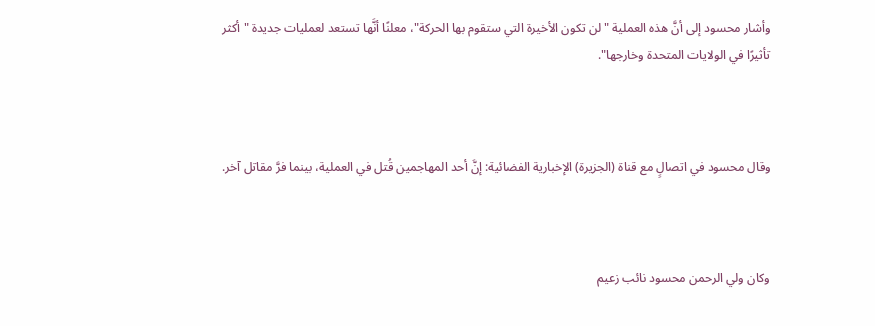وأشار محسود إلى أنَّ هذه العملية "لن تكون الأخيرة التي ستقوم بها الحركة"، معلنًا أنَّها تستعد لعمليات جديدة "أكثر تأثيرًا في الولايات المتحدة وخارجها".



وقال محسود في اتصالٍ مع قناة (الجزيرة) الإخبارية الفضائية: إنَّ أحد المهاجمين قُتل في العملية، بينما فرَّ مقاتل آخر.



وكان ولي الرحمن محسود نائب زعيم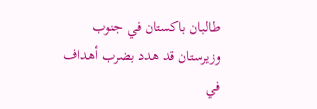طالبان باكستان في جنوب وزيرستان قد هدد بضرب أهداف في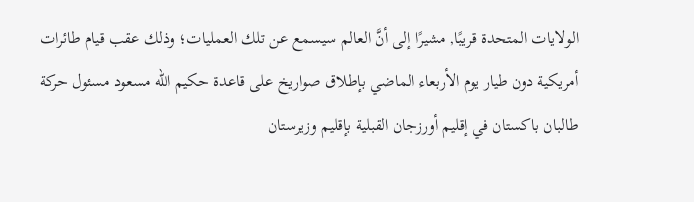الولايات المتحدة قريبًا, مشيرًا إلى أنَّ العالم سيسمع عن تلك العمليات؛ وذلك عقب قيام طائرات أمريكية دون طيار يوم الأربعاء الماضي بإطلاق صواريخ على قاعدة حكيم الله مسعود مسئول حركة طالبان باكستان في إقليم أورزجان القبلية بإقليم وزيرستان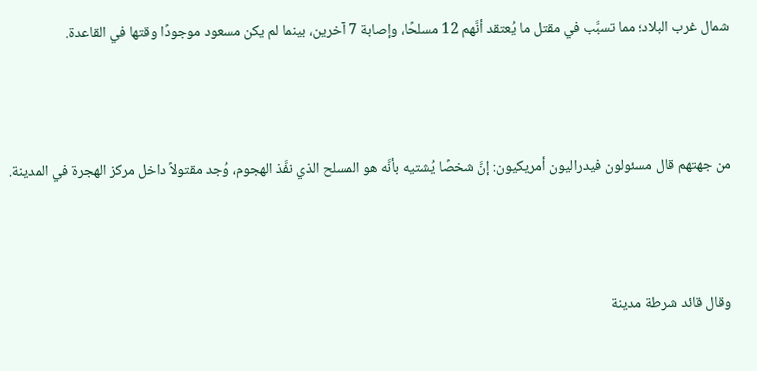شمال غرب البلاد؛ مما تسبَّب في مقتل ما يُعتقد أنَّهم 12 مسلحًا، وإصابة 7 آخرين، بينما لم يكن مسعود موجودًا وقتها في القاعدة.



من جهتهم قال مسئولون فيدراليون أمريكيون: إنَّ شخصًا يُشتيه بأنَّه هو المسلح الذي نفَّذ الهجوم، وُجد مقتولاً داخل مركز الهجرة في المدينة.



وقال قائد شرطة مدينة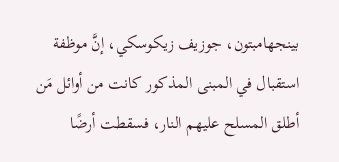بينجهامبتون، جوزيف زيكوسكي، إنَّ موظفة استقبال في المبنى المذكور كانت من أوائل مَن أطلق المسلح عليهم النار، فسقطت أرضًا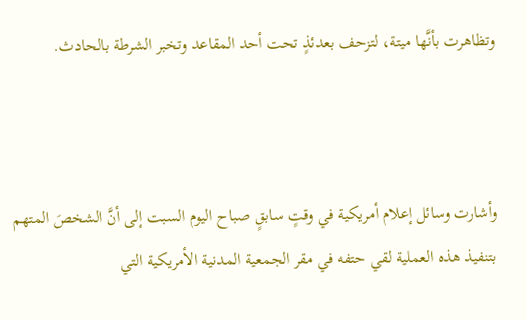وتظاهرت بأنَّها ميتة، لتزحف بعدئذٍ تحت أحد المقاعد وتخبر الشرطة بالحادث.



وأشارت وسائل إعلام أمريكية في وقتٍ سابقٍ صباح اليوم السبت إلى أنَّ الشخصَ المتهم بتنفيذ هذه العملية لقي حتفه في مقر الجمعية المدنية الأمريكية التي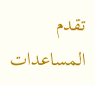تقدم المساعدات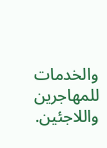والخدمات للمهاجرين واللاجئين.